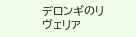デロンギのリヴェリア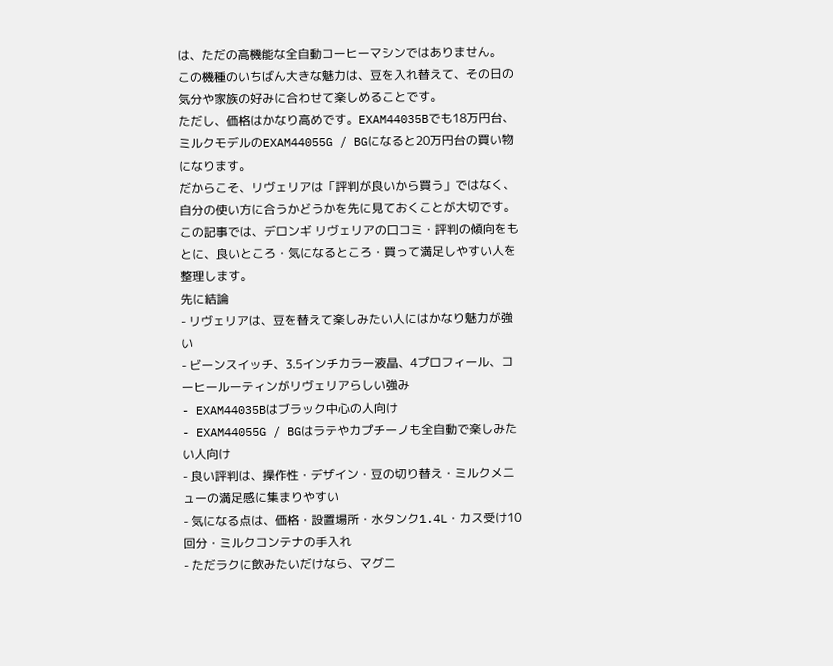は、ただの高機能な全自動コーヒーマシンではありません。
この機種のいちばん大きな魅力は、豆を入れ替えて、その日の気分や家族の好みに合わせて楽しめることです。
ただし、価格はかなり高めです。EXAM44035Bでも18万円台、ミルクモデルのEXAM44055G / BGになると20万円台の買い物になります。
だからこそ、リヴェリアは「評判が良いから買う」ではなく、自分の使い方に合うかどうかを先に見ておくことが大切です。
この記事では、デロンギ リヴェリアの口コミ・評判の傾向をもとに、良いところ・気になるところ・買って満足しやすい人を整理します。
先に結論
- リヴェリアは、豆を替えて楽しみたい人にはかなり魅力が強い
- ビーンスイッチ、3.5インチカラー液晶、4プロフィール、コーヒールーティンがリヴェリアらしい強み
- EXAM44035Bはブラック中心の人向け
- EXAM44055G / BGはラテやカプチーノも全自動で楽しみたい人向け
- 良い評判は、操作性・デザイン・豆の切り替え・ミルクメニューの満足感に集まりやすい
- 気になる点は、価格・設置場所・水タンク1.4L・カス受け10回分・ミルクコンテナの手入れ
- ただラクに飲みたいだけなら、マグニ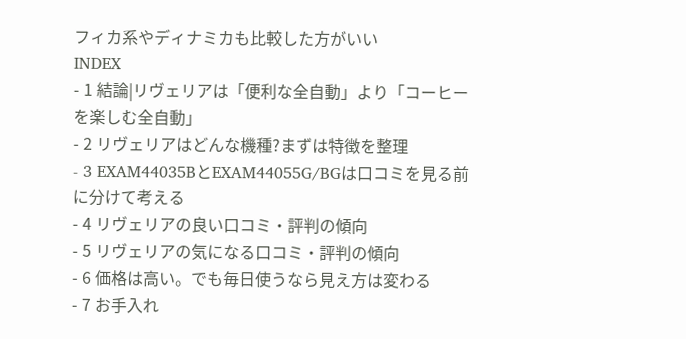フィカ系やディナミカも比較した方がいい
INDEX
- 1 結論|リヴェリアは「便利な全自動」より「コーヒーを楽しむ全自動」
- 2 リヴェリアはどんな機種?まずは特徴を整理
- 3 EXAM44035BとEXAM44055G/BGは口コミを見る前に分けて考える
- 4 リヴェリアの良い口コミ・評判の傾向
- 5 リヴェリアの気になる口コミ・評判の傾向
- 6 価格は高い。でも毎日使うなら見え方は変わる
- 7 お手入れ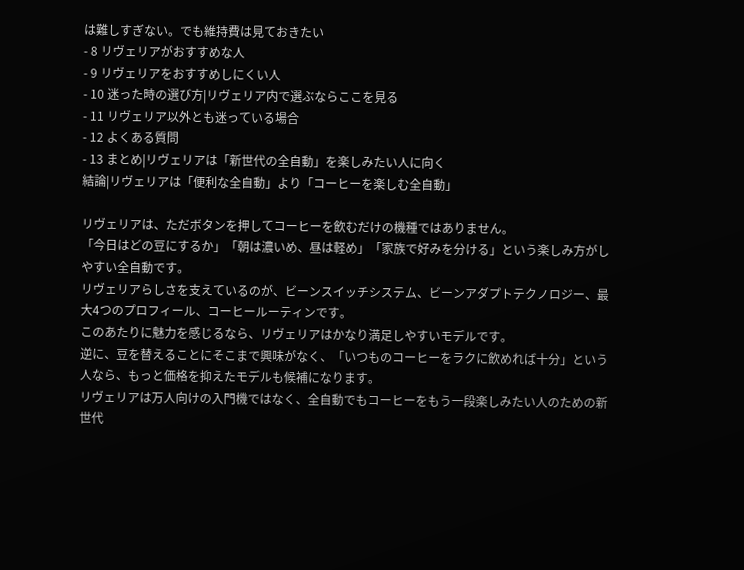は難しすぎない。でも維持費は見ておきたい
- 8 リヴェリアがおすすめな人
- 9 リヴェリアをおすすめしにくい人
- 10 迷った時の選び方|リヴェリア内で選ぶならここを見る
- 11 リヴェリア以外とも迷っている場合
- 12 よくある質問
- 13 まとめ|リヴェリアは「新世代の全自動」を楽しみたい人に向く
結論|リヴェリアは「便利な全自動」より「コーヒーを楽しむ全自動」

リヴェリアは、ただボタンを押してコーヒーを飲むだけの機種ではありません。
「今日はどの豆にするか」「朝は濃いめ、昼は軽め」「家族で好みを分ける」という楽しみ方がしやすい全自動です。
リヴェリアらしさを支えているのが、ビーンスイッチシステム、ビーンアダプトテクノロジー、最大4つのプロフィール、コーヒールーティンです。
このあたりに魅力を感じるなら、リヴェリアはかなり満足しやすいモデルです。
逆に、豆を替えることにそこまで興味がなく、「いつものコーヒーをラクに飲めれば十分」という人なら、もっと価格を抑えたモデルも候補になります。
リヴェリアは万人向けの入門機ではなく、全自動でもコーヒーをもう一段楽しみたい人のための新世代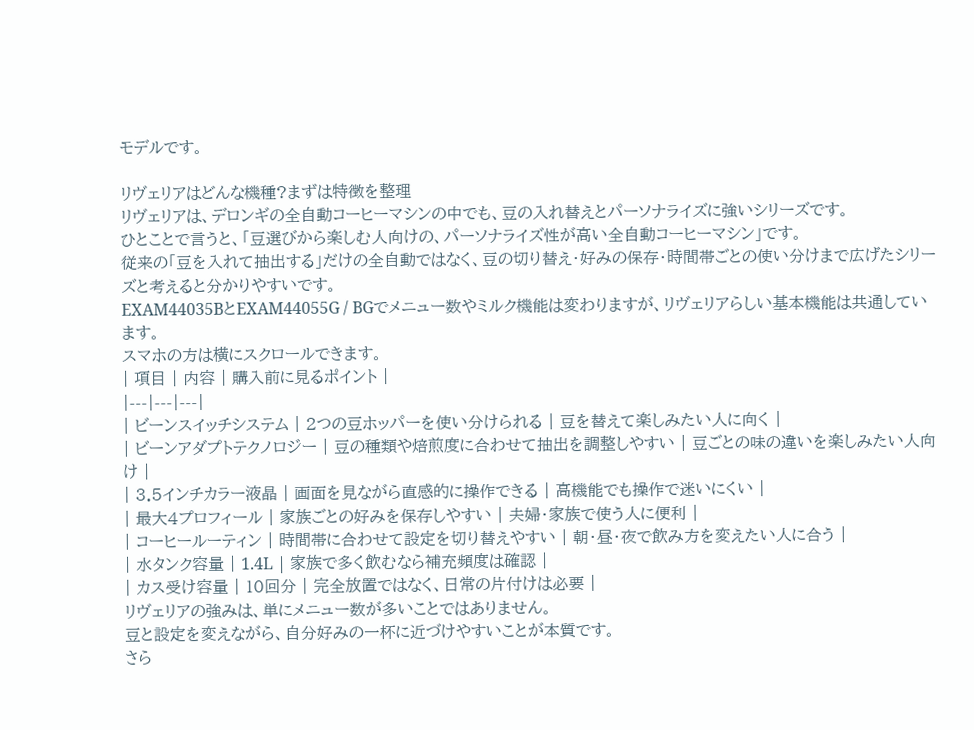モデルです。

リヴェリアはどんな機種?まずは特徴を整理
リヴェリアは、デロンギの全自動コーヒーマシンの中でも、豆の入れ替えとパーソナライズに強いシリーズです。
ひとことで言うと、「豆選びから楽しむ人向けの、パーソナライズ性が高い全自動コーヒーマシン」です。
従来の「豆を入れて抽出する」だけの全自動ではなく、豆の切り替え・好みの保存・時間帯ごとの使い分けまで広げたシリーズと考えると分かりやすいです。
EXAM44035BとEXAM44055G / BGでメニュー数やミルク機能は変わりますが、リヴェリアらしい基本機能は共通しています。
スマホの方は横にスクロールできます。
| 項目 | 内容 | 購入前に見るポイント |
|---|---|---|
| ビーンスイッチシステム | 2つの豆ホッパーを使い分けられる | 豆を替えて楽しみたい人に向く |
| ビーンアダプトテクノロジー | 豆の種類や焙煎度に合わせて抽出を調整しやすい | 豆ごとの味の違いを楽しみたい人向け |
| 3.5インチカラー液晶 | 画面を見ながら直感的に操作できる | 高機能でも操作で迷いにくい |
| 最大4プロフィール | 家族ごとの好みを保存しやすい | 夫婦・家族で使う人に便利 |
| コーヒールーティン | 時間帯に合わせて設定を切り替えやすい | 朝・昼・夜で飲み方を変えたい人に合う |
| 水タンク容量 | 1.4L | 家族で多く飲むなら補充頻度は確認 |
| カス受け容量 | 10回分 | 完全放置ではなく、日常の片付けは必要 |
リヴェリアの強みは、単にメニュー数が多いことではありません。
豆と設定を変えながら、自分好みの一杯に近づけやすいことが本質です。
さら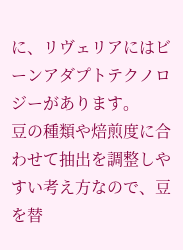に、リヴェリアにはビーンアダプトテクノロジーがあります。
豆の種類や焙煎度に合わせて抽出を調整しやすい考え方なので、豆を替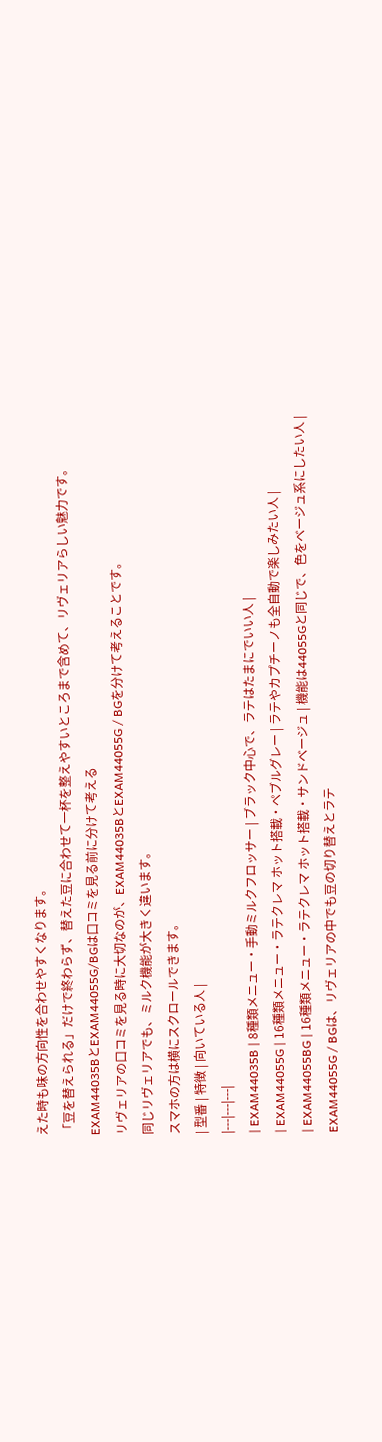えた時も味の方向性を合わせやすくなります。
「豆を替えられる」だけで終わらず、替えた豆に合わせて一杯を整えやすいところまで含めて、リヴェリアらしい魅力です。
EXAM44035BとEXAM44055G/BGは口コミを見る前に分けて考える
リヴェリアの口コミを見る時に大切なのが、EXAM44035BとEXAM44055G / BGを分けて考えることです。
同じリヴェリアでも、ミルク機能が大きく違います。
スマホの方は横にスクロールできます。
| 型番 | 特徴 | 向いている人 |
|---|---|---|
| EXAM44035B | 8種類メニュー・手動ミルクフロッサー | ブラック中心で、ラテはたまにでいい人 |
| EXAM44055G | 16種類メニュー・ラテクレマ ホット搭載・ペブルグレー | ラテやカプチーノも全自動で楽しみたい人 |
| EXAM44055BG | 16種類メニュー・ラテクレマ ホット搭載・サンドベージュ | 機能は44055Gと同じで、色をベージュ系にしたい人 |
EXAM44055G / BGは、リヴェリアの中でも豆の切り替えとラテ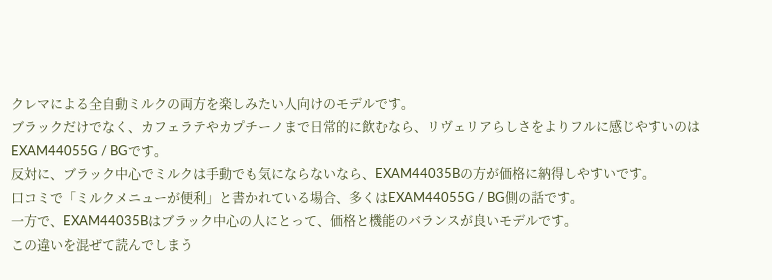クレマによる全自動ミルクの両方を楽しみたい人向けのモデルです。
ブラックだけでなく、カフェラテやカプチーノまで日常的に飲むなら、リヴェリアらしさをよりフルに感じやすいのはEXAM44055G / BGです。
反対に、ブラック中心でミルクは手動でも気にならないなら、EXAM44035Bの方が価格に納得しやすいです。
口コミで「ミルクメニューが便利」と書かれている場合、多くはEXAM44055G / BG側の話です。
一方で、EXAM44035Bはブラック中心の人にとって、価格と機能のバランスが良いモデルです。
この違いを混ぜて読んでしまう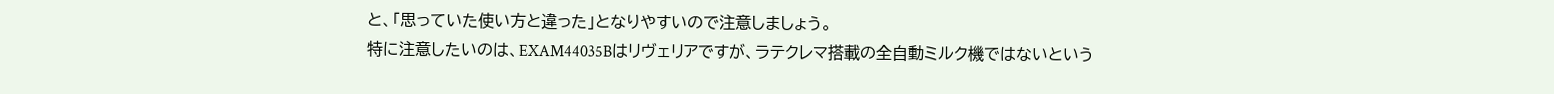と、「思っていた使い方と違った」となりやすいので注意しましょう。
特に注意したいのは、EXAM44035Bはリヴェリアですが、ラテクレマ搭載の全自動ミルク機ではないという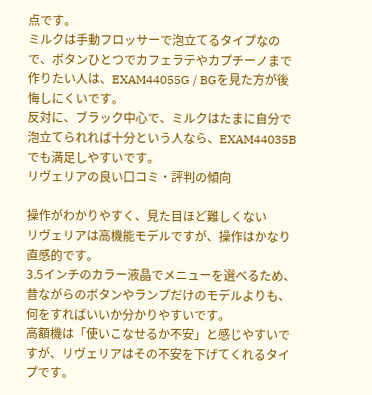点です。
ミルクは手動フロッサーで泡立てるタイプなので、ボタンひとつでカフェラテやカプチーノまで作りたい人は、EXAM44055G / BGを見た方が後悔しにくいです。
反対に、ブラック中心で、ミルクはたまに自分で泡立てられれば十分という人なら、EXAM44035Bでも満足しやすいです。
リヴェリアの良い口コミ・評判の傾向

操作がわかりやすく、見た目ほど難しくない
リヴェリアは高機能モデルですが、操作はかなり直感的です。
3.5インチのカラー液晶でメニューを選べるため、昔ながらのボタンやランプだけのモデルよりも、何をすればいいか分かりやすいです。
高額機は「使いこなせるか不安」と感じやすいですが、リヴェリアはその不安を下げてくれるタイプです。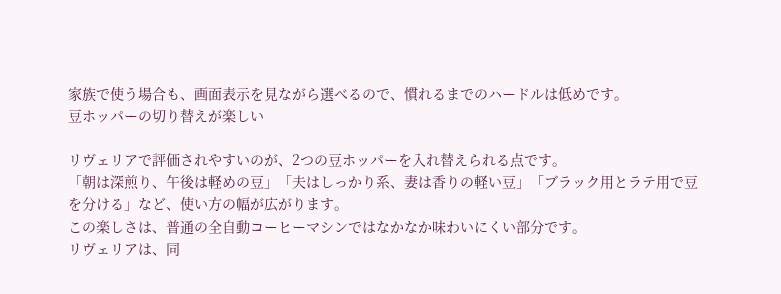家族で使う場合も、画面表示を見ながら選べるので、慣れるまでのハードルは低めです。
豆ホッパーの切り替えが楽しい

リヴェリアで評価されやすいのが、2つの豆ホッパーを入れ替えられる点です。
「朝は深煎り、午後は軽めの豆」「夫はしっかり系、妻は香りの軽い豆」「ブラック用とラテ用で豆を分ける」など、使い方の幅が広がります。
この楽しさは、普通の全自動コーヒーマシンではなかなか味わいにくい部分です。
リヴェリアは、同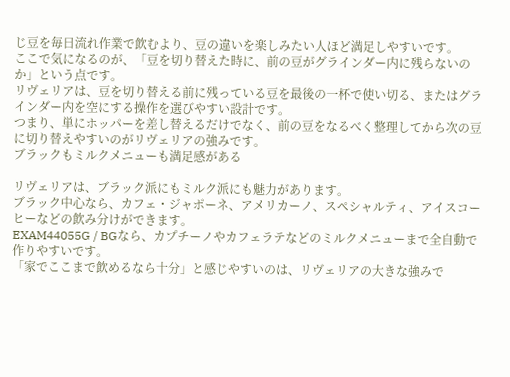じ豆を毎日流れ作業で飲むより、豆の違いを楽しみたい人ほど満足しやすいです。
ここで気になるのが、「豆を切り替えた時に、前の豆がグラインダー内に残らないのか」という点です。
リヴェリアは、豆を切り替える前に残っている豆を最後の一杯で使い切る、またはグラインダー内を空にする操作を選びやすい設計です。
つまり、単にホッパーを差し替えるだけでなく、前の豆をなるべく整理してから次の豆に切り替えやすいのがリヴェリアの強みです。
ブラックもミルクメニューも満足感がある

リヴェリアは、ブラック派にもミルク派にも魅力があります。
ブラック中心なら、カフェ・ジャポーネ、アメリカーノ、スペシャルティ、アイスコーヒーなどの飲み分けができます。
EXAM44055G / BGなら、カプチーノやカフェラテなどのミルクメニューまで全自動で作りやすいです。
「家でここまで飲めるなら十分」と感じやすいのは、リヴェリアの大きな強みで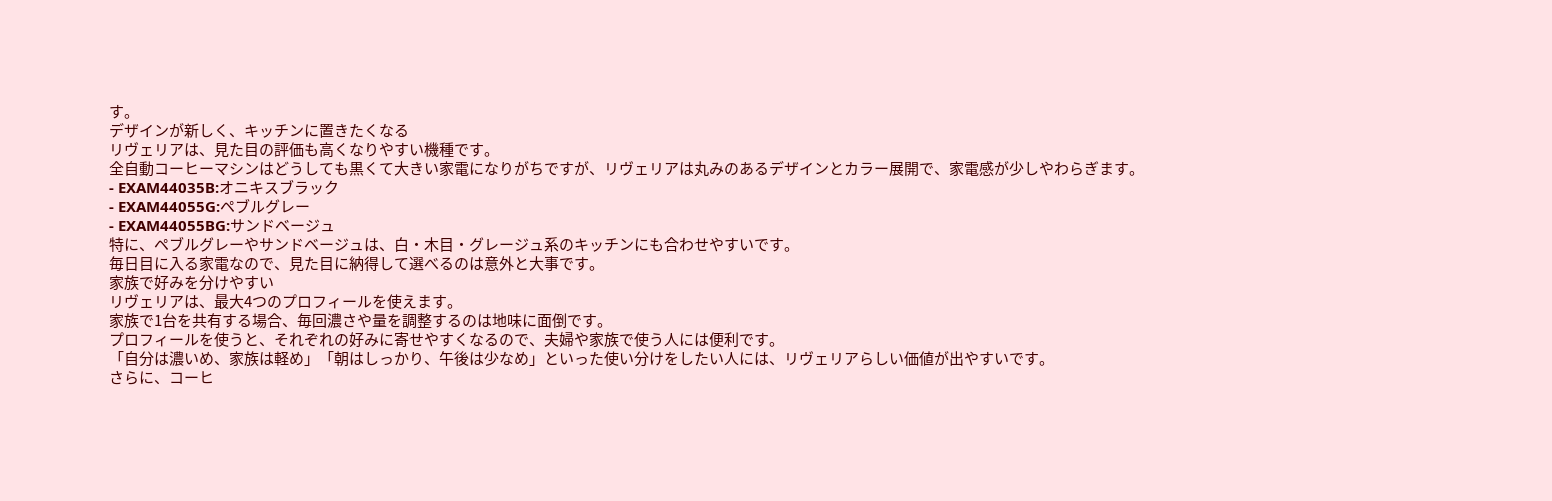す。
デザインが新しく、キッチンに置きたくなる
リヴェリアは、見た目の評価も高くなりやすい機種です。
全自動コーヒーマシンはどうしても黒くて大きい家電になりがちですが、リヴェリアは丸みのあるデザインとカラー展開で、家電感が少しやわらぎます。
- EXAM44035B:オニキスブラック
- EXAM44055G:ペブルグレー
- EXAM44055BG:サンドベージュ
特に、ペブルグレーやサンドベージュは、白・木目・グレージュ系のキッチンにも合わせやすいです。
毎日目に入る家電なので、見た目に納得して選べるのは意外と大事です。
家族で好みを分けやすい
リヴェリアは、最大4つのプロフィールを使えます。
家族で1台を共有する場合、毎回濃さや量を調整するのは地味に面倒です。
プロフィールを使うと、それぞれの好みに寄せやすくなるので、夫婦や家族で使う人には便利です。
「自分は濃いめ、家族は軽め」「朝はしっかり、午後は少なめ」といった使い分けをしたい人には、リヴェリアらしい価値が出やすいです。
さらに、コーヒ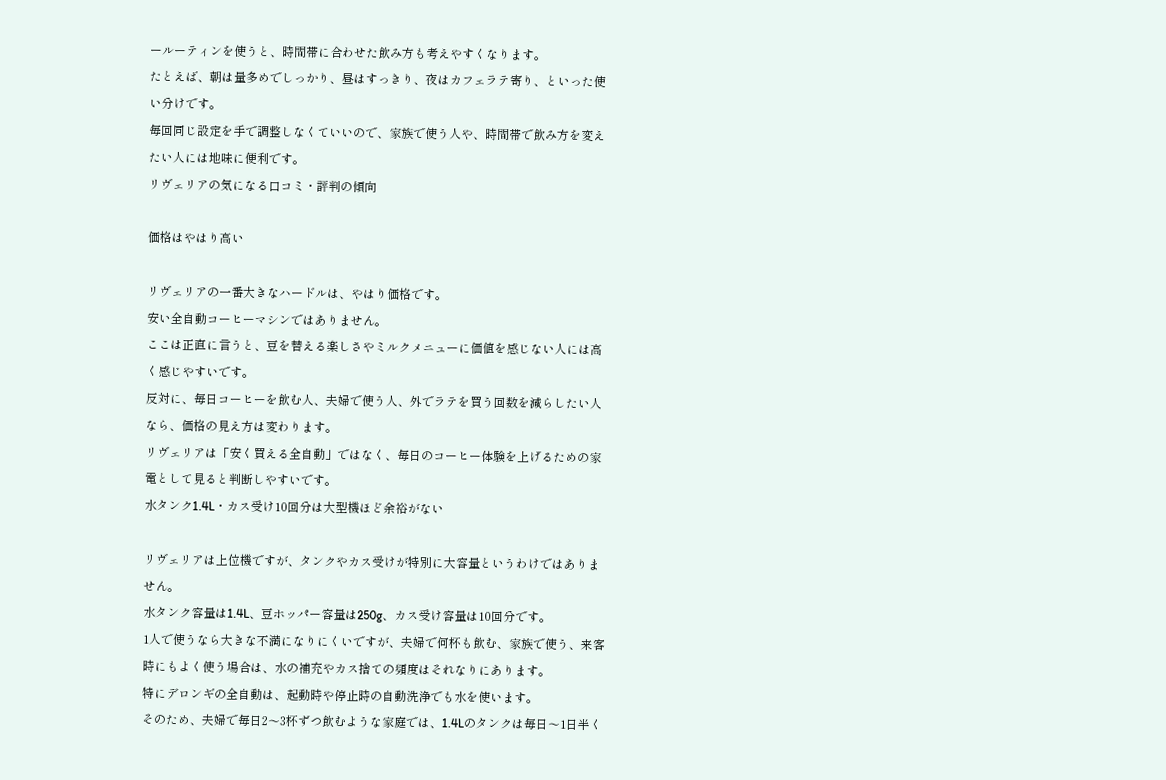ールーティンを使うと、時間帯に合わせた飲み方も考えやすくなります。
たとえば、朝は量多めでしっかり、昼はすっきり、夜はカフェラテ寄り、といった使い分けです。
毎回同じ設定を手で調整しなくていいので、家族で使う人や、時間帯で飲み方を変えたい人には地味に便利です。
リヴェリアの気になる口コミ・評判の傾向

価格はやはり高い

リヴェリアの一番大きなハードルは、やはり価格です。
安い全自動コーヒーマシンではありません。
ここは正直に言うと、豆を替える楽しさやミルクメニューに価値を感じない人には高く感じやすいです。
反対に、毎日コーヒーを飲む人、夫婦で使う人、外でラテを買う回数を減らしたい人なら、価格の見え方は変わります。
リヴェリアは「安く買える全自動」ではなく、毎日のコーヒー体験を上げるための家電として見ると判断しやすいです。
水タンク1.4L・カス受け10回分は大型機ほど余裕がない

リヴェリアは上位機ですが、タンクやカス受けが特別に大容量というわけではありません。
水タンク容量は1.4L、豆ホッパー容量は250g、カス受け容量は10回分です。
1人で使うなら大きな不満になりにくいですが、夫婦で何杯も飲む、家族で使う、来客時にもよく使う場合は、水の補充やカス捨ての頻度はそれなりにあります。
特にデロンギの全自動は、起動時や停止時の自動洗浄でも水を使います。
そのため、夫婦で毎日2〜3杯ずつ飲むような家庭では、1.4Lのタンクは毎日〜1日半く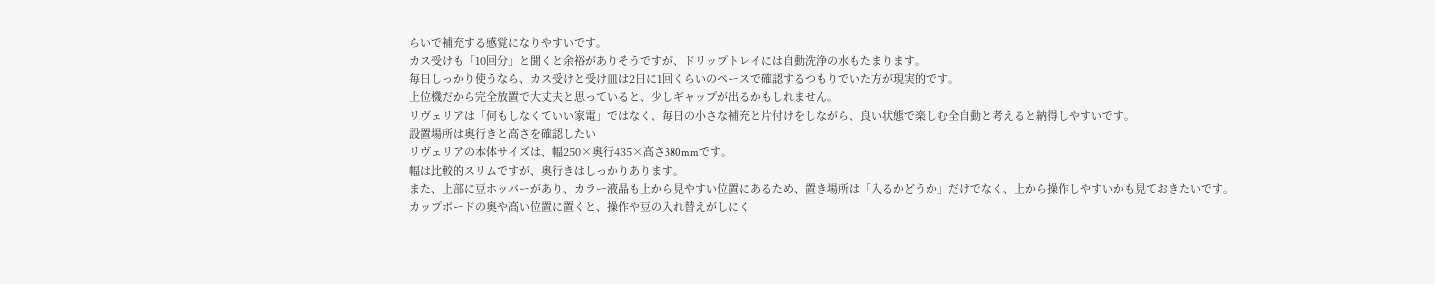らいで補充する感覚になりやすいです。
カス受けも「10回分」と聞くと余裕がありそうですが、ドリップトレイには自動洗浄の水もたまります。
毎日しっかり使うなら、カス受けと受け皿は2日に1回くらいのペースで確認するつもりでいた方が現実的です。
上位機だから完全放置で大丈夫と思っていると、少しギャップが出るかもしれません。
リヴェリアは「何もしなくていい家電」ではなく、毎日の小さな補充と片付けをしながら、良い状態で楽しむ全自動と考えると納得しやすいです。
設置場所は奥行きと高さを確認したい
リヴェリアの本体サイズは、幅250×奥行435×高さ380mmです。
幅は比較的スリムですが、奥行きはしっかりあります。
また、上部に豆ホッパーがあり、カラー液晶も上から見やすい位置にあるため、置き場所は「入るかどうか」だけでなく、上から操作しやすいかも見ておきたいです。
カップボードの奥や高い位置に置くと、操作や豆の入れ替えがしにく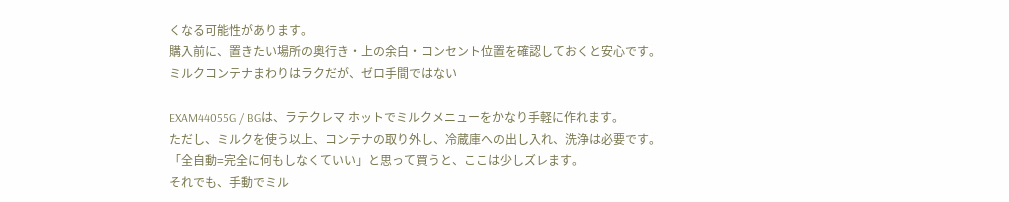くなる可能性があります。
購入前に、置きたい場所の奥行き・上の余白・コンセント位置を確認しておくと安心です。
ミルクコンテナまわりはラクだが、ゼロ手間ではない

EXAM44055G / BGは、ラテクレマ ホットでミルクメニューをかなり手軽に作れます。
ただし、ミルクを使う以上、コンテナの取り外し、冷蔵庫への出し入れ、洗浄は必要です。
「全自動=完全に何もしなくていい」と思って買うと、ここは少しズレます。
それでも、手動でミル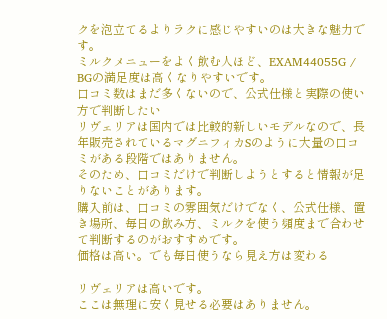クを泡立てるよりラクに感じやすいのは大きな魅力です。
ミルクメニューをよく飲む人ほど、EXAM44055G / BGの満足度は高くなりやすいです。
口コミ数はまだ多くないので、公式仕様と実際の使い方で判断したい
リヴェリアは国内では比較的新しいモデルなので、長年販売されているマグニフィカSのように大量の口コミがある段階ではありません。
そのため、口コミだけで判断しようとすると情報が足りないことがあります。
購入前は、口コミの雰囲気だけでなく、公式仕様、置き場所、毎日の飲み方、ミルクを使う頻度まで合わせて判断するのがおすすめです。
価格は高い。でも毎日使うなら見え方は変わる

リヴェリアは高いです。
ここは無理に安く見せる必要はありません。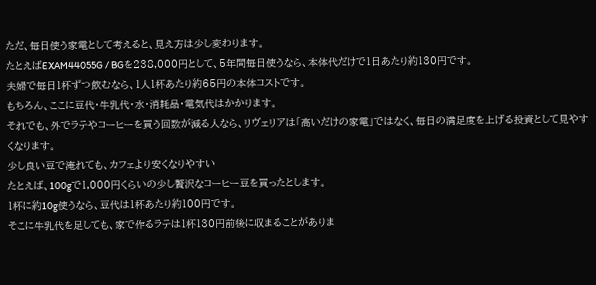ただ、毎日使う家電として考えると、見え方は少し変わります。
たとえばEXAM44055G / BGを238,000円として、5年間毎日使うなら、本体代だけで1日あたり約130円です。
夫婦で毎日1杯ずつ飲むなら、1人1杯あたり約65円の本体コストです。
もちろん、ここに豆代・牛乳代・水・消耗品・電気代はかかります。
それでも、外でラテやコーヒーを買う回数が減る人なら、リヴェリアは「高いだけの家電」ではなく、毎日の満足度を上げる投資として見やすくなります。
少し良い豆で淹れても、カフェより安くなりやすい
たとえば、100gで1,000円くらいの少し贅沢なコーヒー豆を買ったとします。
1杯に約10g使うなら、豆代は1杯あたり約100円です。
そこに牛乳代を足しても、家で作るラテは1杯130円前後に収まることがありま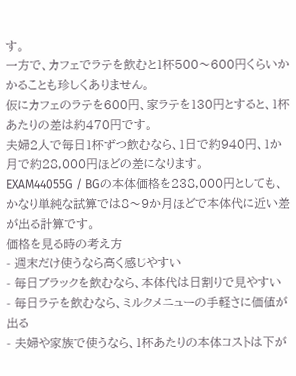す。
一方で、カフェでラテを飲むと1杯500〜600円くらいかかることも珍しくありません。
仮にカフェのラテを600円、家ラテを130円とすると、1杯あたりの差は約470円です。
夫婦2人で毎日1杯ずつ飲むなら、1日で約940円、1か月で約28,000円ほどの差になります。
EXAM44055G / BGの本体価格を238,000円としても、かなり単純な試算では8〜9か月ほどで本体代に近い差が出る計算です。
価格を見る時の考え方
- 週末だけ使うなら高く感じやすい
- 毎日ブラックを飲むなら、本体代は日割りで見やすい
- 毎日ラテを飲むなら、ミルクメニューの手軽さに価値が出る
- 夫婦や家族で使うなら、1杯あたりの本体コストは下が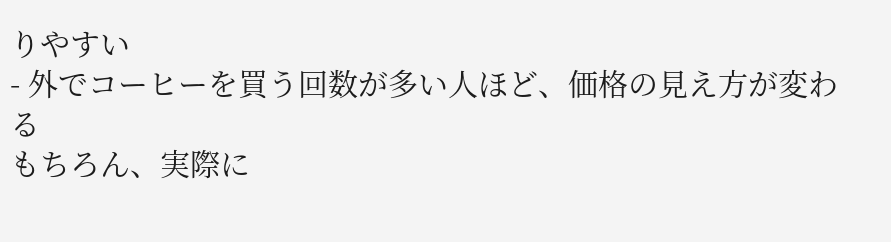りやすい
- 外でコーヒーを買う回数が多い人ほど、価格の見え方が変わる
もちろん、実際に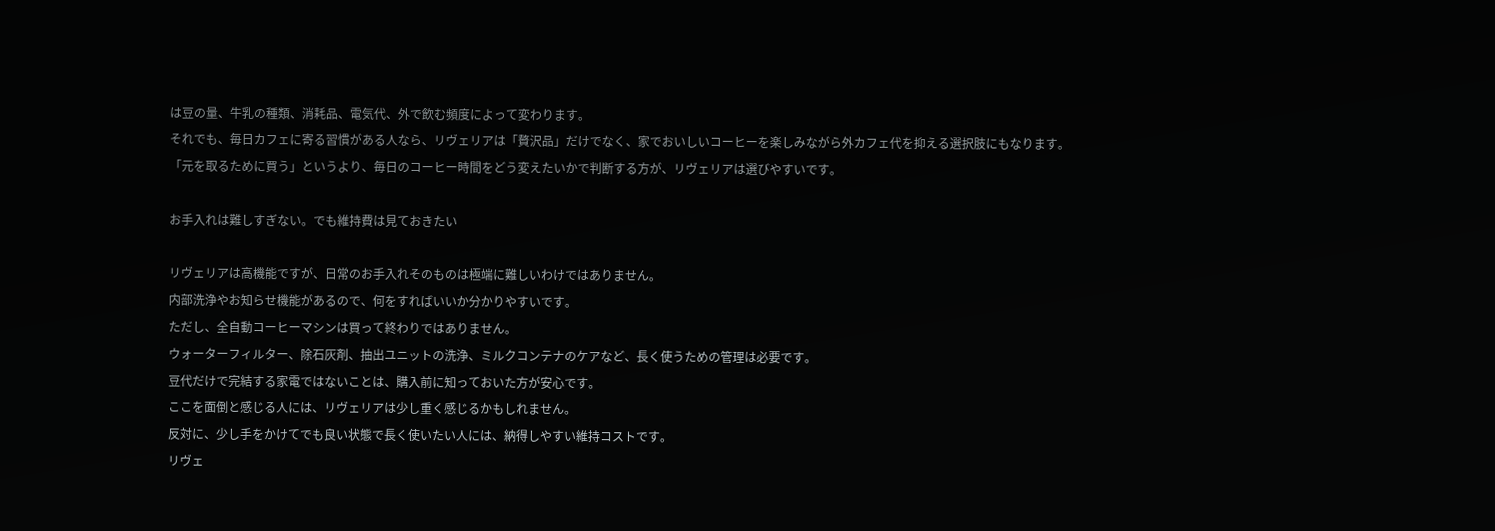は豆の量、牛乳の種類、消耗品、電気代、外で飲む頻度によって変わります。
それでも、毎日カフェに寄る習慣がある人なら、リヴェリアは「贅沢品」だけでなく、家でおいしいコーヒーを楽しみながら外カフェ代を抑える選択肢にもなります。
「元を取るために買う」というより、毎日のコーヒー時間をどう変えたいかで判断する方が、リヴェリアは選びやすいです。

お手入れは難しすぎない。でも維持費は見ておきたい

リヴェリアは高機能ですが、日常のお手入れそのものは極端に難しいわけではありません。
内部洗浄やお知らせ機能があるので、何をすればいいか分かりやすいです。
ただし、全自動コーヒーマシンは買って終わりではありません。
ウォーターフィルター、除石灰剤、抽出ユニットの洗浄、ミルクコンテナのケアなど、長く使うための管理は必要です。
豆代だけで完結する家電ではないことは、購入前に知っておいた方が安心です。
ここを面倒と感じる人には、リヴェリアは少し重く感じるかもしれません。
反対に、少し手をかけてでも良い状態で長く使いたい人には、納得しやすい維持コストです。
リヴェ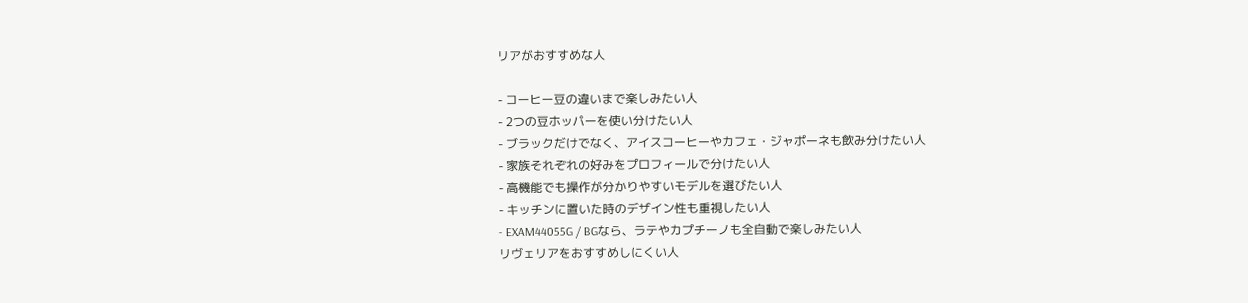リアがおすすめな人

- コーヒー豆の違いまで楽しみたい人
- 2つの豆ホッパーを使い分けたい人
- ブラックだけでなく、アイスコーヒーやカフェ・ジャポーネも飲み分けたい人
- 家族それぞれの好みをプロフィールで分けたい人
- 高機能でも操作が分かりやすいモデルを選びたい人
- キッチンに置いた時のデザイン性も重視したい人
- EXAM44055G / BGなら、ラテやカプチーノも全自動で楽しみたい人
リヴェリアをおすすめしにくい人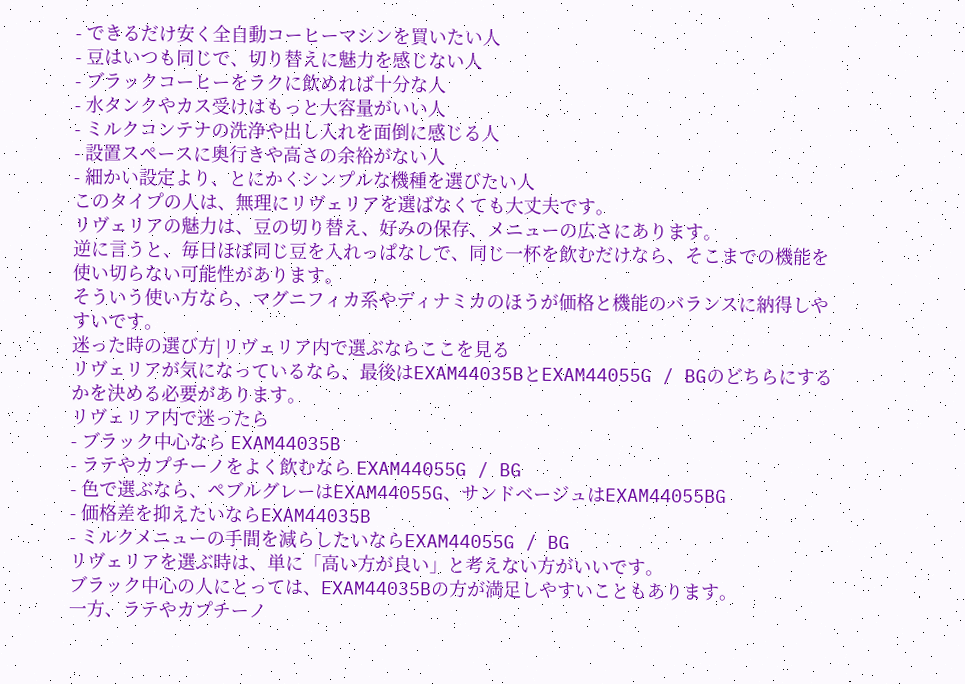- できるだけ安く全自動コーヒーマシンを買いたい人
- 豆はいつも同じで、切り替えに魅力を感じない人
- ブラックコーヒーをラクに飲めれば十分な人
- 水タンクやカス受けはもっと大容量がいい人
- ミルクコンテナの洗浄や出し入れを面倒に感じる人
- 設置スペースに奥行きや高さの余裕がない人
- 細かい設定より、とにかくシンプルな機種を選びたい人
このタイプの人は、無理にリヴェリアを選ばなくても大丈夫です。
リヴェリアの魅力は、豆の切り替え、好みの保存、メニューの広さにあります。
逆に言うと、毎日ほぼ同じ豆を入れっぱなしで、同じ一杯を飲むだけなら、そこまでの機能を使い切らない可能性があります。
そういう使い方なら、マグニフィカ系やディナミカのほうが価格と機能のバランスに納得しやすいです。
迷った時の選び方|リヴェリア内で選ぶならここを見る
リヴェリアが気になっているなら、最後はEXAM44035BとEXAM44055G / BGのどちらにするかを決める必要があります。
リヴェリア内で迷ったら
- ブラック中心なら EXAM44035B
- ラテやカプチーノをよく飲むなら EXAM44055G / BG
- 色で選ぶなら、ペブルグレーはEXAM44055G、サンドベージュはEXAM44055BG
- 価格差を抑えたいならEXAM44035B
- ミルクメニューの手間を減らしたいならEXAM44055G / BG
リヴェリアを選ぶ時は、単に「高い方が良い」と考えない方がいいです。
ブラック中心の人にとっては、EXAM44035Bの方が満足しやすいこともあります。
一方、ラテやカプチーノ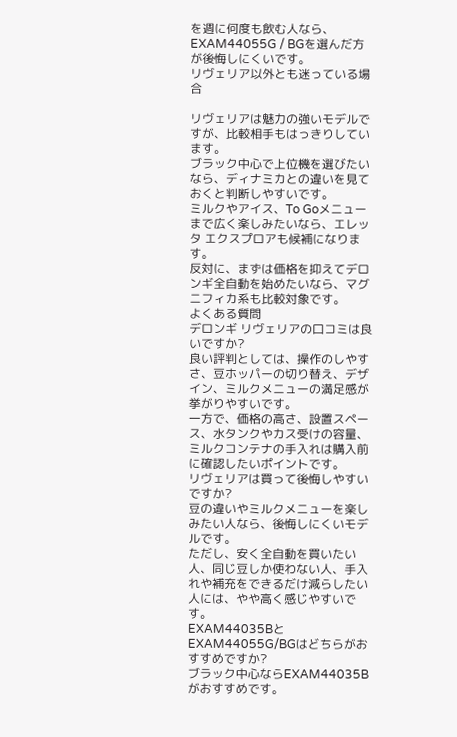を週に何度も飲む人なら、EXAM44055G / BGを選んだ方が後悔しにくいです。
リヴェリア以外とも迷っている場合

リヴェリアは魅力の強いモデルですが、比較相手もはっきりしています。
ブラック中心で上位機を選びたいなら、ディナミカとの違いを見ておくと判断しやすいです。
ミルクやアイス、To Goメニューまで広く楽しみたいなら、エレッタ エクスプロアも候補になります。
反対に、まずは価格を抑えてデロンギ全自動を始めたいなら、マグニフィカ系も比較対象です。
よくある質問
デロンギ リヴェリアの口コミは良いですか?
良い評判としては、操作のしやすさ、豆ホッパーの切り替え、デザイン、ミルクメニューの満足感が挙がりやすいです。
一方で、価格の高さ、設置スペース、水タンクやカス受けの容量、ミルクコンテナの手入れは購入前に確認したいポイントです。
リヴェリアは買って後悔しやすいですか?
豆の違いやミルクメニューを楽しみたい人なら、後悔しにくいモデルです。
ただし、安く全自動を買いたい人、同じ豆しか使わない人、手入れや補充をできるだけ減らしたい人には、やや高く感じやすいです。
EXAM44035BとEXAM44055G/BGはどちらがおすすめですか?
ブラック中心ならEXAM44035Bがおすすめです。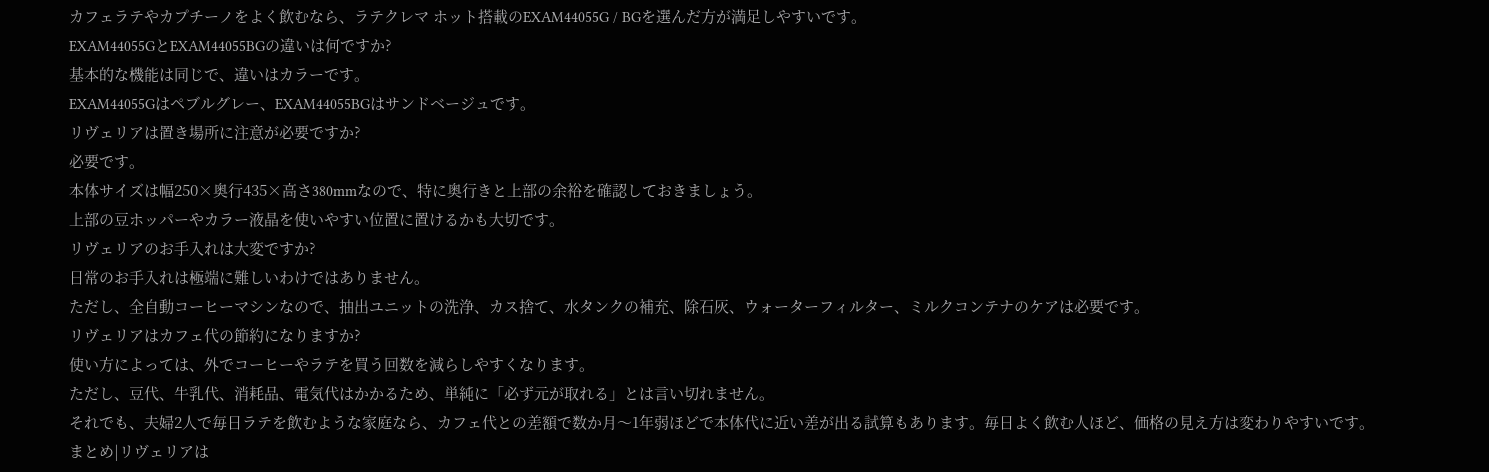カフェラテやカプチーノをよく飲むなら、ラテクレマ ホット搭載のEXAM44055G / BGを選んだ方が満足しやすいです。
EXAM44055GとEXAM44055BGの違いは何ですか?
基本的な機能は同じで、違いはカラーです。
EXAM44055Gはペブルグレー、EXAM44055BGはサンドベージュです。
リヴェリアは置き場所に注意が必要ですか?
必要です。
本体サイズは幅250×奥行435×高さ380mmなので、特に奥行きと上部の余裕を確認しておきましょう。
上部の豆ホッパーやカラー液晶を使いやすい位置に置けるかも大切です。
リヴェリアのお手入れは大変ですか?
日常のお手入れは極端に難しいわけではありません。
ただし、全自動コーヒーマシンなので、抽出ユニットの洗浄、カス捨て、水タンクの補充、除石灰、ウォーターフィルター、ミルクコンテナのケアは必要です。
リヴェリアはカフェ代の節約になりますか?
使い方によっては、外でコーヒーやラテを買う回数を減らしやすくなります。
ただし、豆代、牛乳代、消耗品、電気代はかかるため、単純に「必ず元が取れる」とは言い切れません。
それでも、夫婦2人で毎日ラテを飲むような家庭なら、カフェ代との差額で数か月〜1年弱ほどで本体代に近い差が出る試算もあります。毎日よく飲む人ほど、価格の見え方は変わりやすいです。
まとめ|リヴェリアは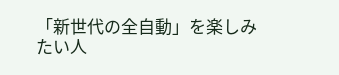「新世代の全自動」を楽しみたい人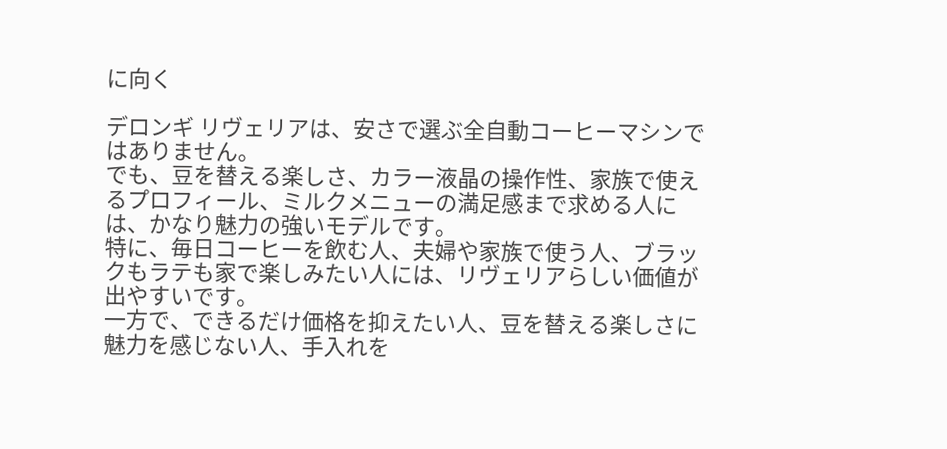に向く

デロンギ リヴェリアは、安さで選ぶ全自動コーヒーマシンではありません。
でも、豆を替える楽しさ、カラー液晶の操作性、家族で使えるプロフィール、ミルクメニューの満足感まで求める人には、かなり魅力の強いモデルです。
特に、毎日コーヒーを飲む人、夫婦や家族で使う人、ブラックもラテも家で楽しみたい人には、リヴェリアらしい価値が出やすいです。
一方で、できるだけ価格を抑えたい人、豆を替える楽しさに魅力を感じない人、手入れを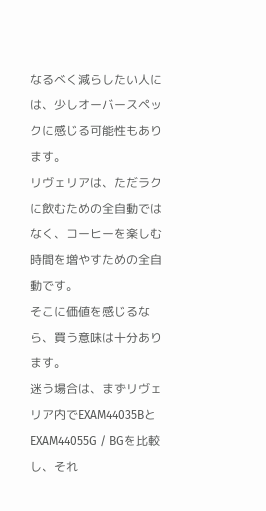なるべく減らしたい人には、少しオーバースペックに感じる可能性もあります。
リヴェリアは、ただラクに飲むための全自動ではなく、コーヒーを楽しむ時間を増やすための全自動です。
そこに価値を感じるなら、買う意味は十分あります。
迷う場合は、まずリヴェリア内でEXAM44035BとEXAM44055G / BGを比較し、それ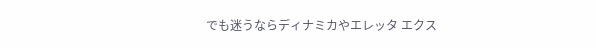でも迷うならディナミカやエレッタ エクス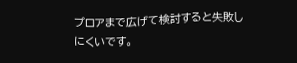プロアまで広げて検討すると失敗しにくいです。